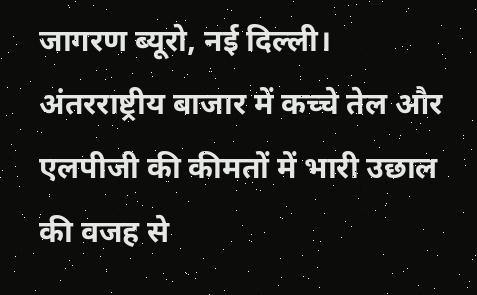जागरण ब्यूरो, नई दिल्ली। अंतरराष्ट्रीय बाजार में कच्चे तेल और एलपीजी की कीमतों में भारी उछाल की वजह से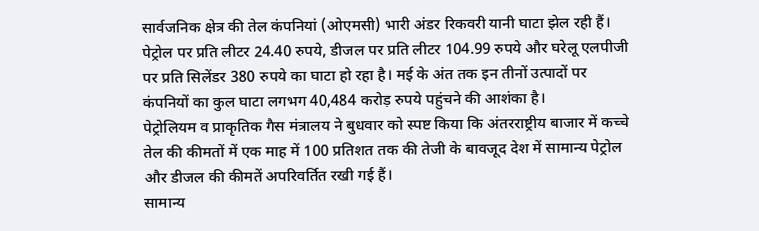सार्वजनिक क्षेत्र की तेल कंपनियां (ओएमसी) भारी अंडर रिकवरी यानी घाटा झेल रही हैं।
पेट्रोल पर प्रति लीटर 24.40 रुपये, डीजल पर प्रति लीटर 104.99 रुपये और घरेलू एलपीजी पर प्रति सिलेंडर 380 रुपये का घाटा हो रहा है। मई के अंत तक इन तीनों उत्पादों पर कंपनियों का कुल घाटा लगभग 40,484 करोड़ रुपये पहुंचने की आशंका है।
पेट्रोलियम व प्राकृतिक गैस मंत्रालय ने बुधवार को स्पष्ट किया कि अंतरराष्ट्रीय बाजार में कच्चे तेल की कीमतों में एक माह में 100 प्रतिशत तक की तेजी के बावजूद देश में सामान्य पेट्रोल और डीजल की कीमतें अपरिवर्तित रखी गई हैं।
सामान्य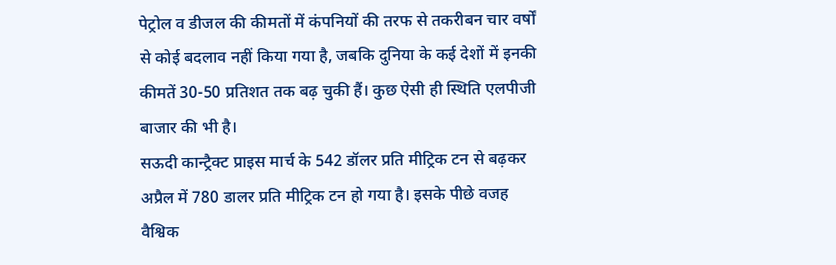पेट्रोल व डीजल की कीमतों में कंपनियों की तरफ से तकरीबन चार वर्षों से कोई बदलाव नहीं किया गया है, जबकि दुनिया के कई देशों में इनकी कीमतें 30-50 प्रतिशत तक बढ़ चुकी हैं। कुछ ऐसी ही स्थिति एलपीजी बाजार की भी है।
सऊदी कान्ट्रैक्ट प्राइस मार्च के 542 डॉलर प्रति मीट्रिक टन से बढ़कर अप्रैल में 780 डालर प्रति मीट्रिक टन हो गया है। इसके पीछे वजह वैश्विक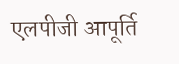एलपीजी आपूर्ति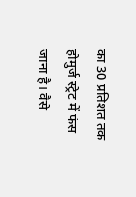का 30 प्रतिशत तक होमुर्ज स्ट्रेट में फंस जाना है। वैसे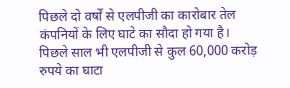पिछले दो वर्षों से एलपीजी का कारोबार तेल कंपनियों के लिए घाटे का सौदा हो गया है।
पिछले साल भी एलपीजी से कुल 60,000 करोड़ रुपये का घाटा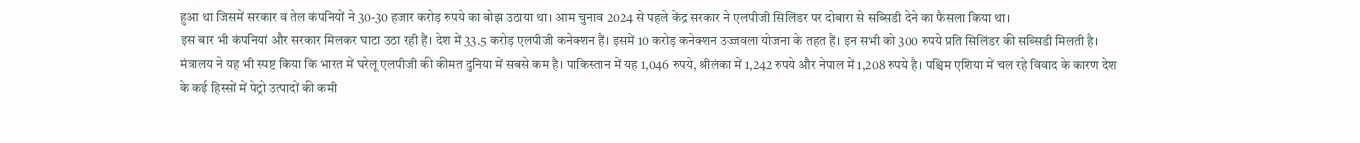हुआ था जिसमें सरकार व तेल कंपनियों ने 30-30 हजार करोड़ रुपये का बोझ उठाया था। आम चुनाव 2024 से पहले केंद्र सरकार ने एलपीजी सिलिंडर पर दोबारा से सब्सिडी देने का फैसला किया था।
इस बार भी कंपनियां और सरकार मिलकर घाटा उठा रही हैं। देश में 33.5 करोड़ एलपीजी कनेक्शन हैं। इसमें 10 करोड़ कनेक्शन उज्जवला योजना के तहत हैं। इन सभी को 300 रुपये प्रति सिलिंडर की सब्सिडी मिलती है।
मंत्रालय ने यह भी स्पष्ट किया कि भारत में घरेलू एलपीजी की कीमत दुनिया में सबसे कम है। पाकिस्तान में यह 1,046 रुपये, श्रीलंका में 1,242 रुपये और नेपाल में 1,208 रुपये है। पश्चिम एशिया में चल रहे विवाद के कारण देश के कई हिस्सों में पेट्रो उत्पादों की कमी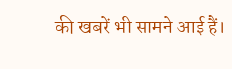की खबरें भी सामने आई हैं।